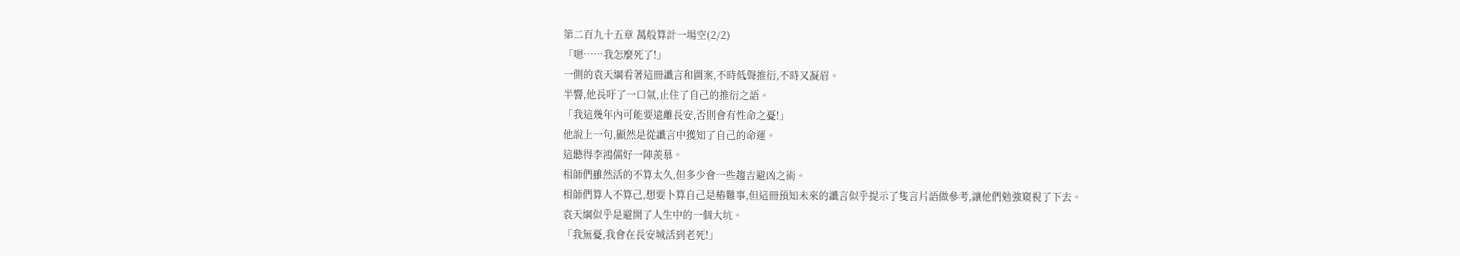第二百九十五章 萬般算計一場空(2/2)
「嗯……我怎麼死了!」
一側的袁天綱看著這冊讖言和圖案,不時低聲推衍,不時又凝眉。
半響,他長吁了一口氣,止住了自己的推衍之語。
「我這幾年內可能要遠離長安,否則會有性命之憂!」
他說上一句,顯然是從讖言中獲知了自己的命運。
這聽得李鴻儒好一陣羨慕。
相師們雖然活的不算太久,但多少會一些趨吉避凶之術。
相師們算人不算己,想要卜算自己是樁難事,但這冊預知未來的讖言似乎提示了隻言片語做參考,讓他們勉強窺視了下去。
袁天綱似乎是避開了人生中的一個大坑。
「我無憂,我會在長安城活到老死!」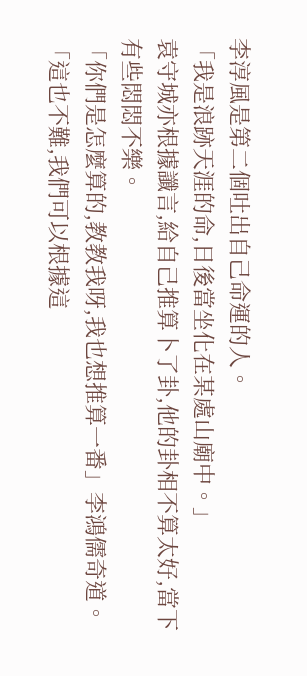李淳風是第二個吐出自己命運的人。
「我是浪跡天涯的命,日後當坐化在某處山廟中。」
袁守城亦根據讖言,給自己推算卜了卦,他的卦相不算太好,當下有些悶悶不樂。
「你們是怎麼算的,教教我呀,我也想推算一番」李鴻儒奇道。
「這也不難,我們可以根據這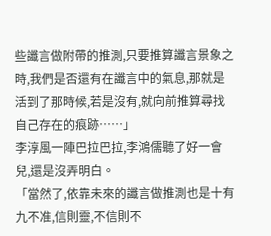些讖言做附帶的推測,只要推算讖言景象之時,我們是否還有在讖言中的氣息,那就是活到了那時候,若是沒有,就向前推算尋找自己存在的痕跡……」
李淳風一陣巴拉巴拉,李鴻儒聽了好一會兒,還是沒弄明白。
「當然了,依靠未來的讖言做推測也是十有九不准,信則靈,不信則不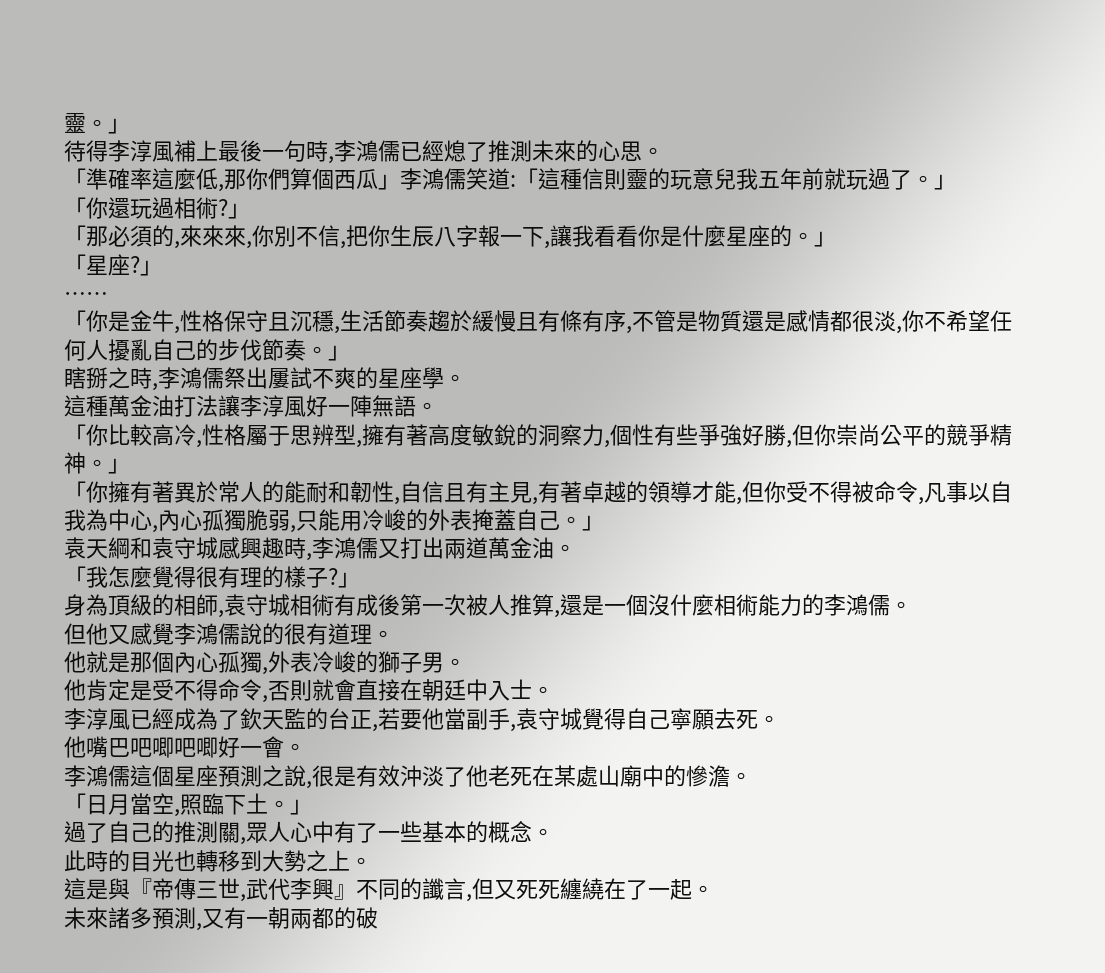靈。」
待得李淳風補上最後一句時,李鴻儒已經熄了推測未來的心思。
「準確率這麼低,那你們算個西瓜」李鴻儒笑道:「這種信則靈的玩意兒我五年前就玩過了。」
「你還玩過相術?」
「那必須的,來來來,你別不信,把你生辰八字報一下,讓我看看你是什麼星座的。」
「星座?」
……
「你是金牛,性格保守且沉穩,生活節奏趨於緩慢且有條有序,不管是物質還是感情都很淡,你不希望任何人擾亂自己的步伐節奏。」
瞎掰之時,李鴻儒祭出屢試不爽的星座學。
這種萬金油打法讓李淳風好一陣無語。
「你比較高冷,性格屬于思辨型,擁有著高度敏銳的洞察力,個性有些爭強好勝,但你崇尚公平的競爭精神。」
「你擁有著異於常人的能耐和韌性,自信且有主見,有著卓越的領導才能,但你受不得被命令,凡事以自我為中心,內心孤獨脆弱,只能用冷峻的外表掩蓋自己。」
袁天綱和袁守城感興趣時,李鴻儒又打出兩道萬金油。
「我怎麼覺得很有理的樣子?」
身為頂級的相師,袁守城相術有成後第一次被人推算,還是一個沒什麼相術能力的李鴻儒。
但他又感覺李鴻儒說的很有道理。
他就是那個內心孤獨,外表冷峻的獅子男。
他肯定是受不得命令,否則就會直接在朝廷中入士。
李淳風已經成為了欽天監的台正,若要他當副手,袁守城覺得自己寧願去死。
他嘴巴吧唧吧唧好一會。
李鴻儒這個星座預測之說,很是有效沖淡了他老死在某處山廟中的慘澹。
「日月當空,照臨下土。」
過了自己的推測關,眾人心中有了一些基本的概念。
此時的目光也轉移到大勢之上。
這是與『帝傳三世,武代李興』不同的讖言,但又死死纏繞在了一起。
未來諸多預測,又有一朝兩都的破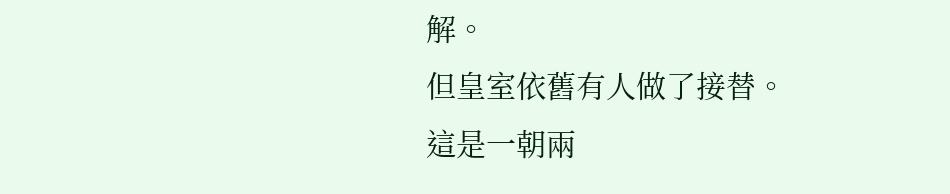解。
但皇室依舊有人做了接替。
這是一朝兩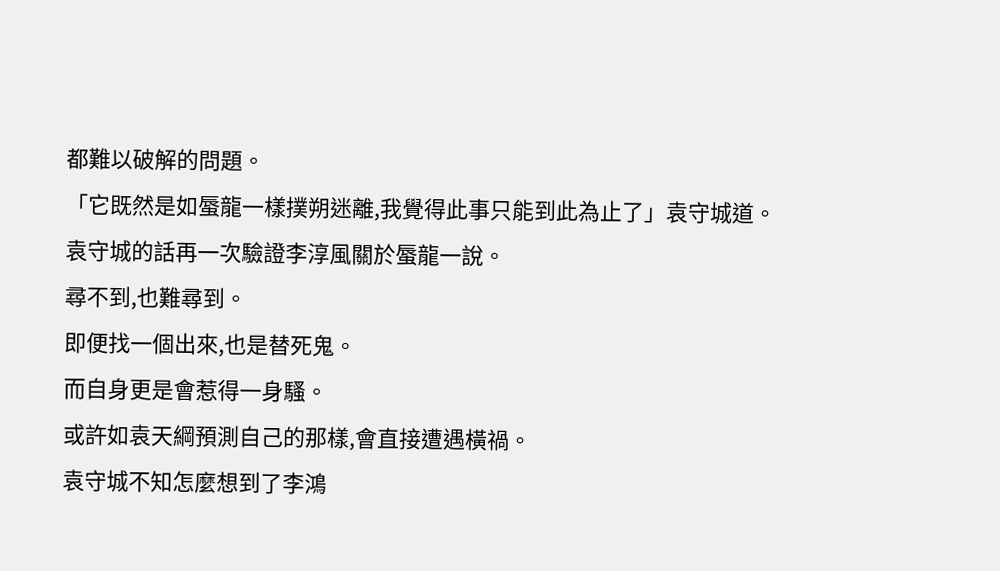都難以破解的問題。
「它既然是如蜃龍一樣撲朔迷離,我覺得此事只能到此為止了」袁守城道。
袁守城的話再一次驗證李淳風關於蜃龍一說。
尋不到,也難尋到。
即便找一個出來,也是替死鬼。
而自身更是會惹得一身騷。
或許如袁天綱預測自己的那樣,會直接遭遇橫禍。
袁守城不知怎麼想到了李鴻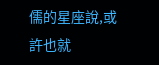儒的星座說,或許也就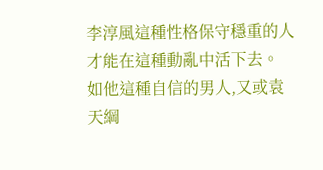李淳風這種性格保守穩重的人才能在這種動亂中活下去。
如他這種自信的男人,又或袁天綱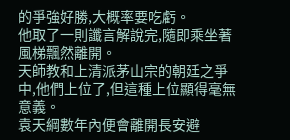的爭強好勝,大概率要吃虧。
他取了一則讖言解說完,隨即乘坐著風梯飄然離開。
天師教和上清派茅山宗的朝廷之爭中,他們上位了,但這種上位顯得毫無意義。
袁天綱數年內便會離開長安避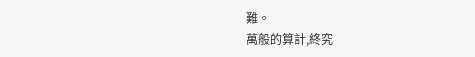難。
萬般的算計,終究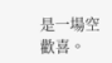是一場空歡喜。